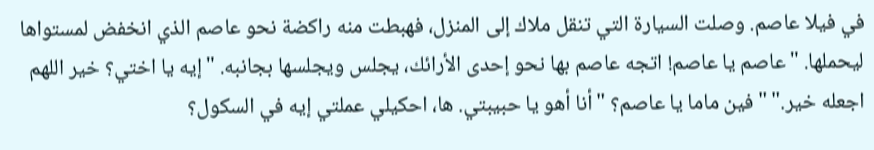في فيلا عاصم. وصلت السيارة التي تنقل ملاك إلى المنزل، فهبطت منه راكضة نحو عاصم الذي انخفض لمستواها ليحملها. "عاصم يا عاصم! اتجه عاصم بها نحو إحدى الأرائك، يجلس ويجلسها بجانبه. "إيه يا اختي؟ خير اللهم اجعله خير." "فين ماما يا عاصم؟ "أنا أهو يا حبيبتي. ها، احكيلي عملتي إيه في السكول؟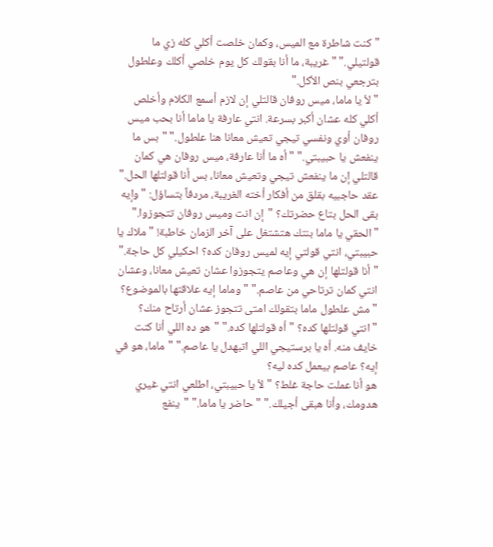"كنت شاطرة مع الميس، وكمان خلصت أكلي كله زي ما قولتيلي." "غريبة، ما أنا بقولك كل يوم خلصي أكلك وعلطول بترجعي بنص الأكل."
"لأ يا ماما، ميس روفان قالتلي إن لازم أسمع الكلام وأخلص أكلي كله عشان أكبر بسرعة. انتي عارفة يا ماما أنا بحب ميس روفان أوي ونفسي تيجي تعيش معانا هنا علطول." "بس ما ينفعش يا حبيبتي." "أه ما أنا عارفة، ميس روفان هي كمان قالتلي إن ما ينفعش تيجي وتعيش معانا، بس أنا قولتلها الحل." عقد حاجبيه بقلق من أفكار أخته الغريبة، مردفاً بتساؤل: "وإيه بقى الحل بتاع حضرتك؟ "إن انت وميس روفان تتجوزوا."
"الحقي يا ماما بنتك هتشتغل على آخر الزمان خاطبة! "ملاك يا حبيبتي، انتي قولتي إيه لميس روفان كده؟ احكيلي كل حاجة." "أنا قولتلها إن هي وعاصم يتجوزوا عشان تعيش معانا، وعشان انتي كمان ترتاحي من عاصم." "وماما إيه علاقتها بالموضوع؟ "مش علطول ماما بتقولك امتى تتجوز عشان أرتاح منك؟ "انتي قولتلها كده؟ "أه قولتلها كده." "هو ده اللي أنا كنت خايف منه. أه يا برستيجي اللي اتبهدل يا عاصم." "ماما، هو في إيه؟ عاصم بيعمل كده ليه؟
هو أنا عملت حاجة غلط؟ "لأ يا حبيبتي، اطلعي انتي غيري هدومك، وأنا هبقى أجيلك." "حاضر يا ماما." "ينفع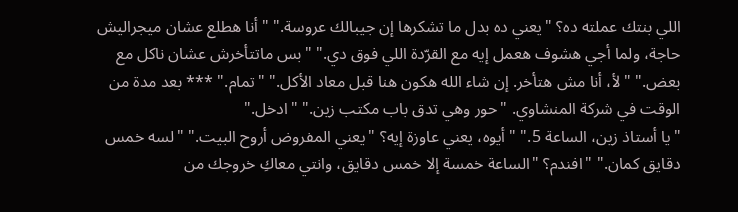اللي بنتك عملته ده؟ "يعني ده بدل ما تشكرها إن جيبالك عروسة." "أنا هطلع عشان ميجراليش حاجة، ولما أجي هشوف هعمل إيه مع القرّدة اللي فوق دي." "بس ماتتأخرش عشان ناكل مع بعض." "لأ، أنا مش هتأخر. إن شاء الله هكون هنا قبل معاد الأكل." "تمام." *** بعد مدة من الوقت في شركة المنشاوي. "حور وهي تدق باب مكتب زين." "ادخل."
"يا أستاذ زين، الساعة 5." "أيوه، يعني عاوزة إيه؟ "يعني المفروض أروح البيت." "لسه خمس دقايق كمان." "افندم؟ "الساعة خمسة إلا خمس دقايق، وانتي معاكِ خروجك من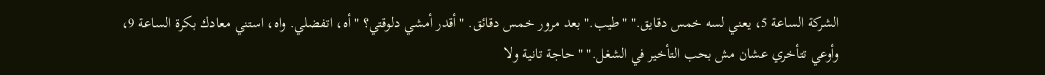الشركة الساعة 5، يعني لسه خمس دقايق." "طيب." بعد مرور خمس دقائق. "أقدر أمشي دلوقتي؟ "أه، اتفضلي. واه، استني معادك بكرة الساعة 9، وأوعي تتأخري عشان مش بحب التأخير في الشغل." "حاجة تانية ولا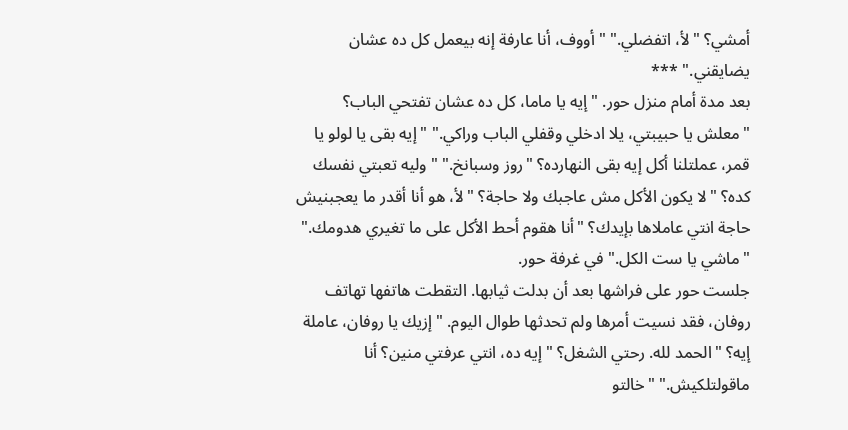أمشي؟ "لأ، اتفضلي." "أووف، أنا عارفة إنه بيعمل كل ده عشان يضايقني." ***
بعد مدة أمام منزل حور. "إيه يا ماما، كل ده عشان تفتحي الباب؟ "معلش يا حبيبتي، يلا ادخلي وقفلي الباب وراكي." "إيه بقى يا لولو يا قمر، عملتلنا أكل إيه بقى النهارده؟ "روز وسبانخ." "وليه تعبتي نفسك كده؟ "لا يكون الأكل مش عاجبك ولا حاجة؟ "لأ، هو أنا أقدر ما يعجبنيش حاجة انتي عاملاها بإيدك؟ "أنا هقوم أحط الأكل على ما تغيري هدومك." "ماشي يا ست الكل." في غرفة حور.
جلست حور على فراشها بعد أن بدلت ثيابها. التقطت هاتفها تهاتف روفان، فقد نسيت أمرها ولم تحدثها طوال اليوم. "إزيك يا روفان، عاملة إيه؟ "الحمد لله. رحتي الشغل؟ "إيه ده، انتي عرفتي منين؟ أنا ماقولتلكيش." "خالتو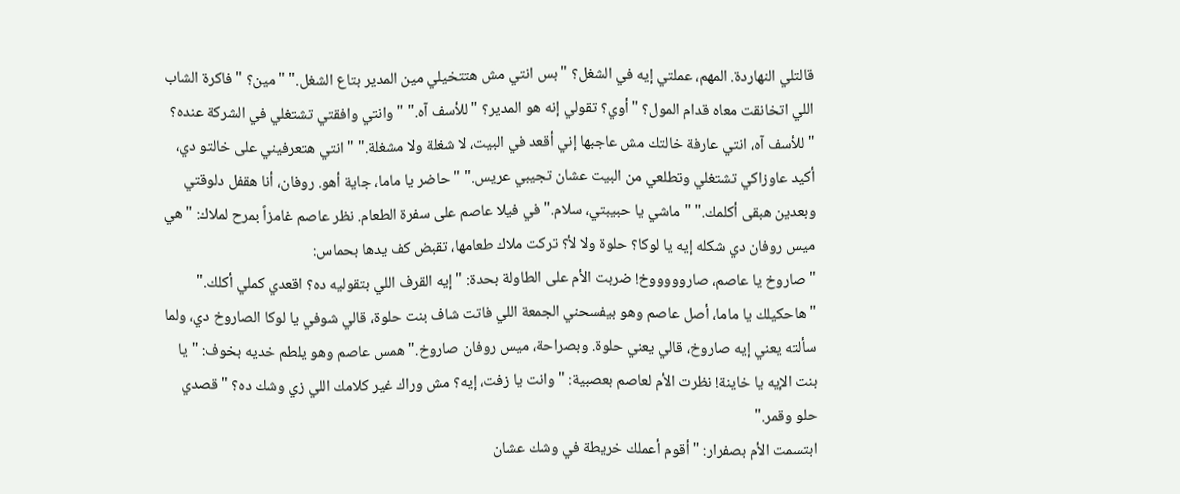قالتلي النهاردة. المهم، عملتي إيه في الشغل؟ "بس انتي مش هتتخيلي مين المدير بتاع الشغل." "مين؟ "فاكرة الشاب اللي اتخانقت معاه قدام المول؟ "أوي؟ تقولي إنه هو المدير؟ "للأسف آه." "وانتي وافقتي تشتغلي في الشركة عنده؟
"للأسف آه، انتي عارفة خالتك مش عاجبها إني أقعد في البيت، لا شغلة ولا مشغلة." "انتي هتعرفيني على خالتو دي، أكيد عاوزاكي تشتغلي وتطلعي من البيت عشان تجيبي عريس." "حاضر يا ماما، جاية أهو. روفان، أنا هقفل دلوقتي وبعدين هبقى أكلمك." "ماشي يا حبيبتي، سلام." في فيلا عاصم على سفرة الطعام. نظر عاصم غامزاً بمرح لملاك: "هي ميس روفان دي شكله إيه يا لوكا؟ حلوة ولا لأ؟ تركت ملاك طعامها، تقبض كف يدها بحماس:
"صاروخ يا عاصم، صاروووووخ! ضربت الأم على الطاولة بحدة: "إيه القرف اللي بتقوليه ده؟ اقعدي كملي أكلك." "هاحكيلك يا ماما، أصل عاصم وهو بيفسحني الجمعة اللي فاتت شاف بنت حلوة، قالي شوفي يا لوكا الصاروخ دي، ولما سألته يعني إيه صاروخ، قالي يعني حلوة. وبصراحة، ميس روفان صاروخ." همس عاصم وهو يلطم خديه بخوف: "يا بنت الإيه يا خاينة! نظرت الأم لعاصم بعصبية: "وانت يا زفت، إيه؟ مش وراك غير كلامك اللي زي وشك ده؟ "قصدي حلو وقمر."
ابتسمت الأم بصفرار: "أقوم أعملك خريطة في وشك عشان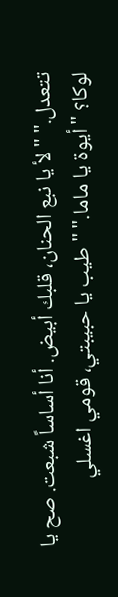تتعدل." "لأ يا نبع الحنان، قلبك أبيض. أنا أساساً شبعت. صح يا لوكا؟ "أيوة يا ماما." "طيب يا حبيبتي، قومي اغسلي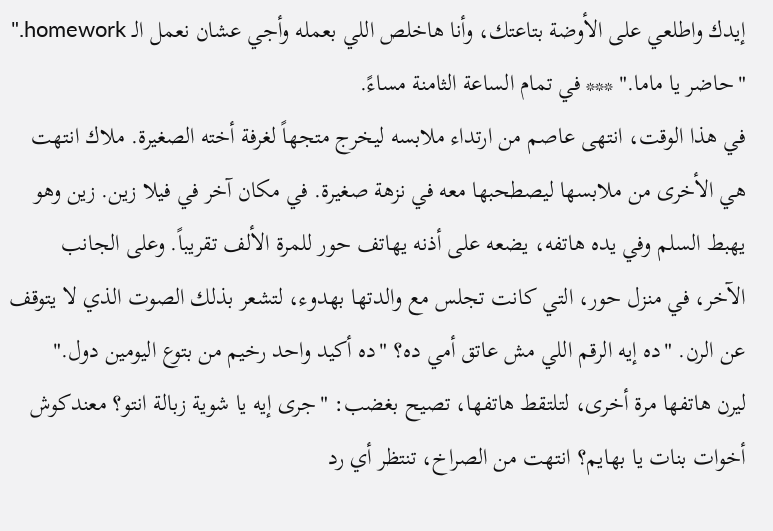إيدك واطلعي على الأوضة بتاعتك، وأنا هاخلص اللي بعمله وأجي عشان نعمل الـ homework." "حاضر يا ماما." *** في تمام الساعة الثامنة مساءً.
في هذا الوقت، انتهى عاصم من ارتداء ملابسه ليخرج متجهاً لغرفة أخته الصغيرة. ملاك انتهت هي الأخرى من ملابسها ليصطحبها معه في نزهة صغيرة. في مكان آخر في فيلا زين. زين وهو يهبط السلم وفي يده هاتفه، يضعه على أذنه يهاتف حور للمرة الألف تقريباً. وعلى الجانب الآخر، في منزل حور، التي كانت تجلس مع والدتها بهدوء، لتشعر بذلك الصوت الذي لا يتوقف عن الرن. "ده إيه الرقم اللي مش عاتق أمي ده؟ "ده أكيد واحد رخيم من بتوع اليومين دول."
ليرن هاتفها مرة أخرى، لتلتقط هاتفها، تصيح بغضب: "جرى إيه يا شوية زبالة انتو؟ معندكوش أخوات بنات يا بهايم؟ انتهت من الصراخ، تنتظر أي رد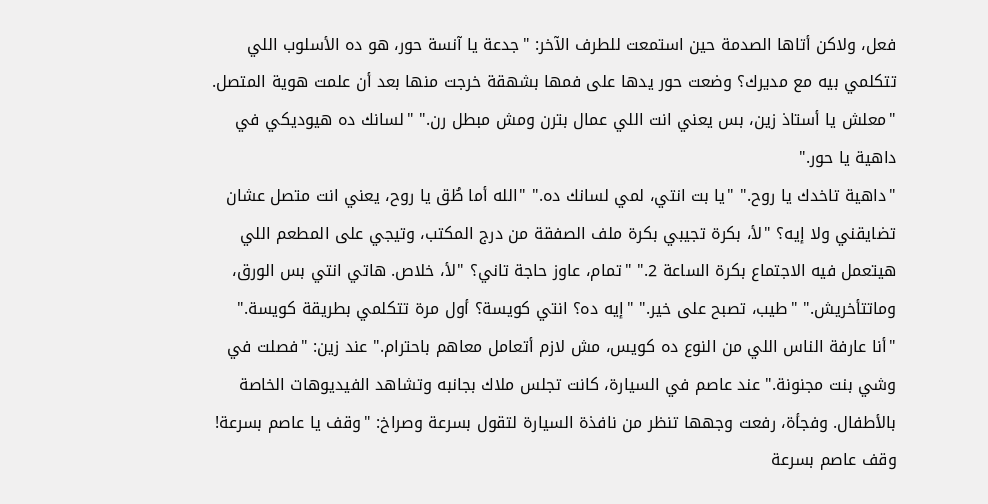فعل، ولاكن أتاها الصدمة حين استمعت للطرف الآخر: "جدعة يا آنسة حور، هو ده الأسلوب اللي تتكلمي بيه مع مديرك؟ وضعت حور يدها على فمها بشهقة خرجت منها بعد أن علمت هوية المتصل. "معلش يا أستاذ زين، بس يعني انت اللي عمال بترن ومش مبطل رن." "لسانك ده هيوديكي في داهية يا حور."
"داهية تاخدك يا روح." "يا بت انتي، لمي لسانك ده." "الله أما طُق يا روح، يعني انت متصل عشان تضايقني ولا إيه؟ "لأ، بكرة تجيبي بكرة ملف الصفقة من درج المكتب، وتيجي على المطعم اللي هيتعمل فيه الاجتماع بكرة الساعة 2." "تمام، عاوز حاجة تاني؟ "لأ، خلاص. هاتي انتي بس الورق، وماتتأخريش." "طيب، تصبح على خير." "إيه ده؟ انتي كويسة؟ أول مرة تتكلمي بطريقة كويسة."
"أنا عارفة الناس اللي من النوع ده كويس، مش لازم أتعامل معاهم باحترام." عند زين: "فصلت في وشي بنت مجنونة." عند عاصم في السيارة، كانت تجلس ملاك بجانبه وتشاهد الفيديوهات الخاصة بالأطفال. وفجأة، رفعت وجهها تنظر من نافذة السيارة لتقول بسرعة وصراخ: "وقف يا عاصم بسرعة! وقف عاصم بسرعة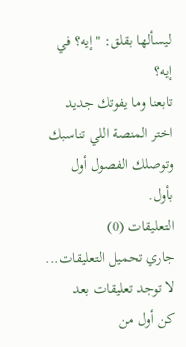ليسألها بقلق: "إيه؟ في إيه؟
تابعنا وما يفوتك جديد
اختر المنصة اللي تناسبك وتوصلك الفصول أول بأول.
التعليقات (0)
جاري تحميل التعليقات...
لا توجد تعليقات بعد
كن أول من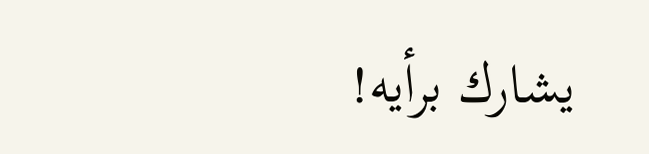يشارك برأيه!